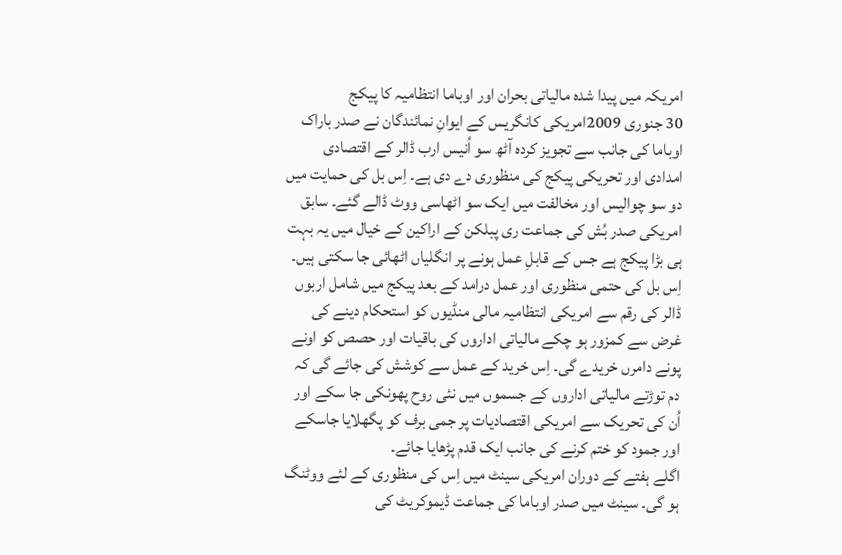امریکہ میں پیدا شدہ مالیاتی بحران اور اوباما انتظامیہ کا پیکج
30 جنوری 2009امریکی کانگریس کے ایوانِ نمائندگان نے صدر باراک اوباما کی جانب سے تجویز کردہ آٹھ سو اُنیس ارب ڈالر کے اقتصادی امدادی اور تحریکی پیکج کی منظوری دے دی ہے۔ اِس بل کی حمایت میں دو سو چوالیس اور مخالفت میں ایک سو اٹھاسی ووٹ ڈالے گئے۔ سابق امریکی صدر بُش کی جماعت ری پبلکن کے اراکین کے خیال میں یہ بہت ہی بڑا پیکج ہے جس کے قابلِ عمل ہونے پر انگلیاں اٹھائی جا سکتی ہیں۔
اِس بل کی حتمی منظوری اور عمل درامد کے بعد پیکج میں شامل اربوں ڈالر کی رقم سے امریکی انتظامیہ مالی منڈیوں کو استحکام دینے کی غرض سے کمزور ہو چکے مالیاتی اداروں کی باقیات اور حصص کو اونے پونے دامرں خریدے گی۔ اِس خرید کے عمل سے کوشش کی جائے گی کہ دم توڑتے مالیاتی اداروں کے جسموں میں نئی روح پھونکی جا سکے اور اُن کی تحریک سے امریکی اقتصادیات پر جمی برف کو پگھلایا جاسکے اور جمود کو ختم کرنے کی جانب ایک قدم پڑھایا جائے۔
اگلے ہفتے کے دوران امریکی سینٹ میں اِس کی منظوری کے لئے ووٹنگ ہو گی۔ سینٹ میں صدر اوباما کی جماعت ڈیموکریٹ کی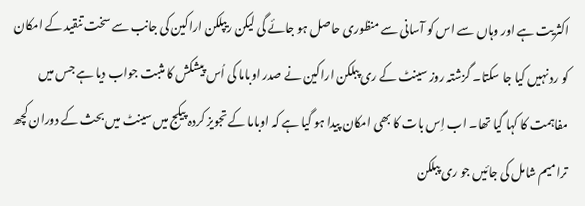اکثریت ہے اور وہاں سے اس کو آسانی سے منظوری حاصل ہو جائے گی لیکن ریپلکن اراکین کی جانب سے سخت تنقید کے امکان کو رد نہیں کیا جا سکتا۔ گزشتہ روز سینٹ کے ری پبلکن اراکین نے صدر اوباما کی اُس پیشکش کا مثبت جواب دیا ہے جس میں مفاہمت کا کہا گیا تھا۔ اب اِس بات کا بھی امکان پیدا ہو گیا ہے کہ اوباما کے تجویز کردہ پیکج میں سینٹ میں بحث کے دوران کچھ ترامیم شامل کی جائیں جو ری پبلکن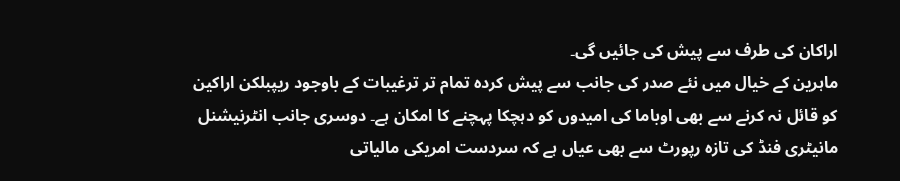اراکان کی طرف سے پیش کی جائیں گی۔
ماہرین کے خیال میں نئے صدر کی جانب سے پیش کردہ تمام تر ترغیبات کے باوجود ریپبلکن اراکین کو قائل نہ کرنے سے بھی اوباما کی امیدوں کو دہچکا پہچنے کا امکان ہے۔ دوسری جانب انٹرنیشنل مانیٹری فنڈ کی تازہ رپورٹ سے بھی عیاں ہے کہ سردست امریکی مالیاتی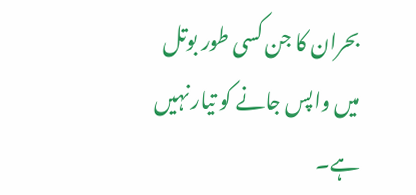بحران کا جن کسی طور بوتل میں واپس جانے کو تیار نہیں ہے۔